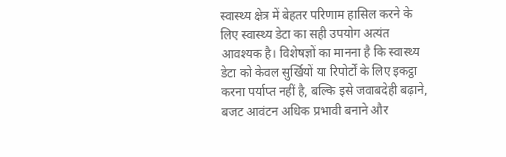स्वास्थ्य क्षेत्र में बेहतर परिणाम हासिल करने के लिए स्वास्थ्य डेटा का सही उपयोग अत्यंत आवश्यक है। विशेषज्ञों का मानना है कि स्वास्थ्य डेटा को केवल सुर्खियों या रिपोर्टों के लिए इकट्ठा करना पर्याप्त नहीं है, बल्कि इसे जवाबदेही बढ़ाने, बजट आवंटन अधिक प्रभावी बनाने और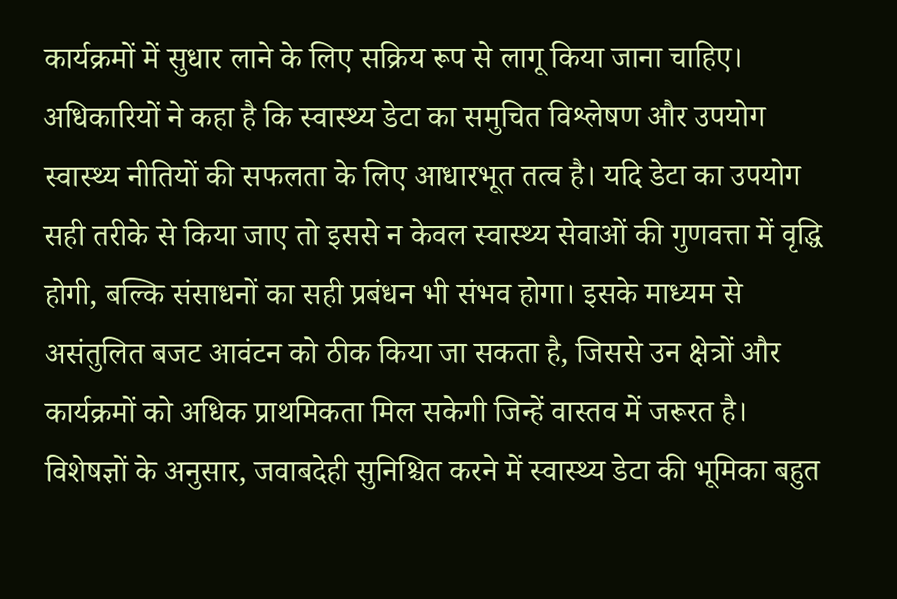कार्यक्रमों में सुधार लाने के लिए सक्रिय रूप से लागू किया जाना चाहिए।
अधिकारियों ने कहा है कि स्वास्थ्य डेटा का समुचित विश्लेषण और उपयोग स्वास्थ्य नीतियों की सफलता के लिए आधारभूत तत्व है। यदि डेटा का उपयोग सही तरीके से किया जाए तो इससे न केवल स्वास्थ्य सेवाओं की गुणवत्ता में वृद्धि होगी, बल्कि संसाधनों का सही प्रबंधन भी संभव होगा। इसके माध्यम से असंतुलित बजट आवंटन को ठीक किया जा सकता है, जिससे उन क्षेत्रों और कार्यक्रमों को अधिक प्राथमिकता मिल सकेगी जिन्हें वास्तव में जरूरत है।
विशेषज्ञों के अनुसार, जवाबदेही सुनिश्चित करने में स्वास्थ्य डेटा की भूमिका बहुत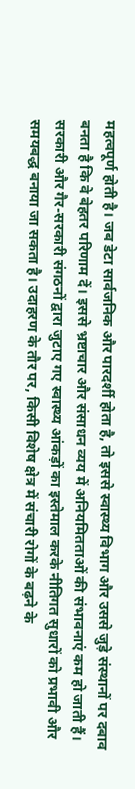महत्वपूर्ण होती है। जब डेटा सार्वजनिक और पारदर्शी होता है, तो इससे स्वास्थ्य विभाग और उससे जुड़े संस्थानों पर दबाव बनता है कि वे बेहतर परिणाम दें। इससे भ्रष्टाचार और संसाधन व्यय में अनियमितताओं की संभावनाएं कम हो जाती हैं।
सरकारी और गैर-सरकारी संगठनों द्वारा जुटाए गए स्वास्थ्य आंकड़ों का इस्तेमाल करके नीतिगत सुधारों को प्रभावी और समयबद्ध बनाया जा सकता है। उदाहरण के तौर पर, किसी विशेष क्षेत्र में संचारी रोगों के बढ़ने के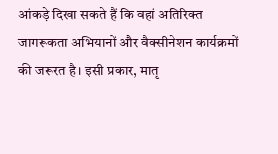आंकड़े दिखा सकते हैं कि वहां अतिरिक्त जागरूकता अभियानों और वैक्सीनेशन कार्यक्रमों की जरूरत है। इसी प्रकार, मातृ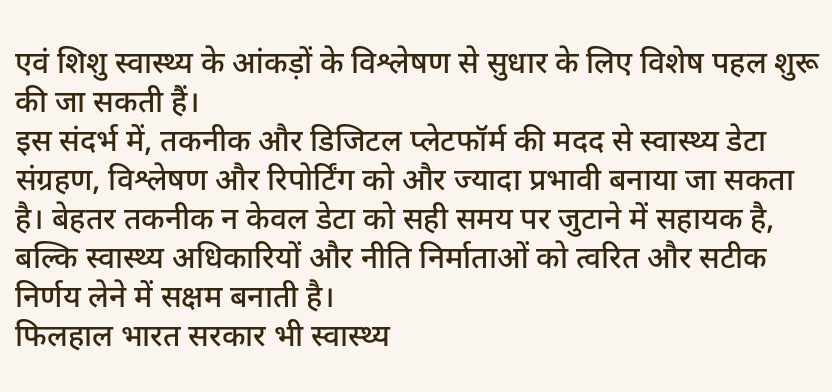एवं शिशु स्वास्थ्य के आंकड़ों के विश्लेषण से सुधार के लिए विशेष पहल शुरू की जा सकती हैं।
इस संदर्भ में, तकनीक और डिजिटल प्लेटफॉर्म की मदद से स्वास्थ्य डेटा संग्रहण, विश्लेषण और रिपोर्टिंग को और ज्यादा प्रभावी बनाया जा सकता है। बेहतर तकनीक न केवल डेटा को सही समय पर जुटाने में सहायक है, बल्कि स्वास्थ्य अधिकारियों और नीति निर्माताओं को त्वरित और सटीक निर्णय लेने में सक्षम बनाती है।
फिलहाल भारत सरकार भी स्वास्थ्य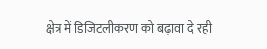क्षेत्र में डिजिटलीकरण को बढ़ावा दे रही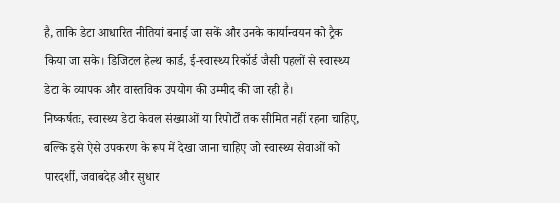है, ताकि डेटा आधारित नीतियां बनाई जा सकें और उनके कार्यान्वयन को ट्रैक किया जा सके। डिजिटल हेल्थ कार्ड, ई-स्वास्थ्य रिकॉर्ड जैसी पहलों से स्वास्थ्य डेटा के व्यापक और वास्तविक उपयोग की उम्मीद की जा रही है।
निष्कर्षतः, स्वास्थ्य डेटा केवल संख्याओं या रिपोर्टों तक सीमित नहीं रहना चाहिए, बल्कि इसे ऐसे उपकरण के रूप में देखा जाना चाहिए जो स्वास्थ्य सेवाओं को पारदर्शी, जवाबदेह और सुधार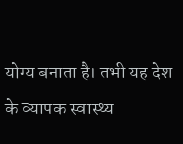योग्य बनाता है। तभी यह देश के व्यापक स्वास्थ्य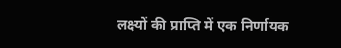लक्ष्यों की प्राप्ति में एक निर्णायक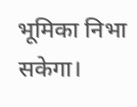भूमिका निभा सकेगा।